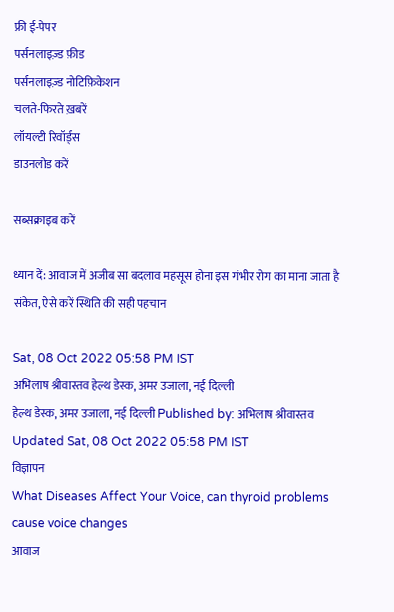फ्री ई-पेपर
पर्सनलाइज़्ड फ़ीड
पर्सनलाइज़्ड नोटिफ़िकेशन
चलते-फिरते ख़बरें
लॉयल्टी रिवॉर्ड्स
डाउनलोड करें

सब्सक्राइब करें

ध्यान दें: आवाज में अजीब सा बदलाव महसूस होना इस गंभीर रोग का माना जाता है संकेत, ऐसे करें स्थिति की सही पहचान

Sat, 08 Oct 2022 05:58 PM IST
अभिलाष श्रीवास्तव हेल्थ डेस्क, अमर उजाला, नई दिल्ली
हेल्थ डेस्क, अमर उजाला, नई दिल्ली Published by: अभिलाष श्रीवास्तव Updated Sat, 08 Oct 2022 05:58 PM IST
विज्ञापन
What Diseases Affect Your Voice, can thyroid problems cause voice changes
आवाज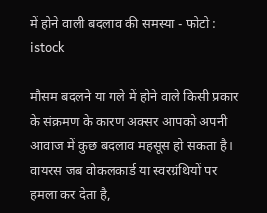में होने वाली बदलाव की समस्या - फोटो : istock

मौसम बदलने या गले में होने वाले किसी प्रकार के संक्रमण के कारण अक्सर आपको अपनी आवाज में कुछ बदलाव महसूस हो सकता है। वायरस जब वोकलकार्ड या स्वरग्रंथियों पर हमला कर देता है,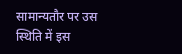सामान्यतौर पर उस स्थिति में इस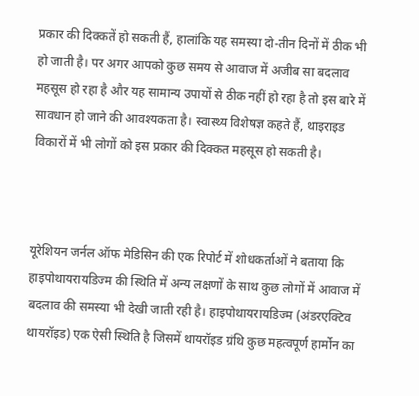प्रकार की दिक्कतें हो सकती हैं, हालांकि यह समस्या दो-तीन दिनों में ठीक भी हो जाती है। पर अगर आपको कुछ समय से आवाज में अजीब सा बदलाव महसूस हो रहा है और यह सामान्य उपायों से ठीक नहीं हो रहा है तो इस बारे में सावधान हो जाने की आवश्यकता है। स्वास्थ्य विशेषज्ञ कहते हैं, थाइराइड विकारों में भी लोगों को इस प्रकार की दिक्कत महसूस हो सकती है।



यूरेशियन जर्नल ऑफ मेडिसिन की एक रिपोर्ट में शोधकर्ताओं ने बताया कि हाइपोथायरायडिज्म की स्थिति में अन्य लक्षणों के साथ कुछ लोगों में आवाज में बदलाव की समस्या भी देखी जाती रही है। हाइपोथायरायडिज्म (अंडरएक्टिव थायरॉइड) एक ऐसी स्थिति है जिसमें थायरॉइड ग्रंथि कुछ महत्वपूर्ण हार्मोन का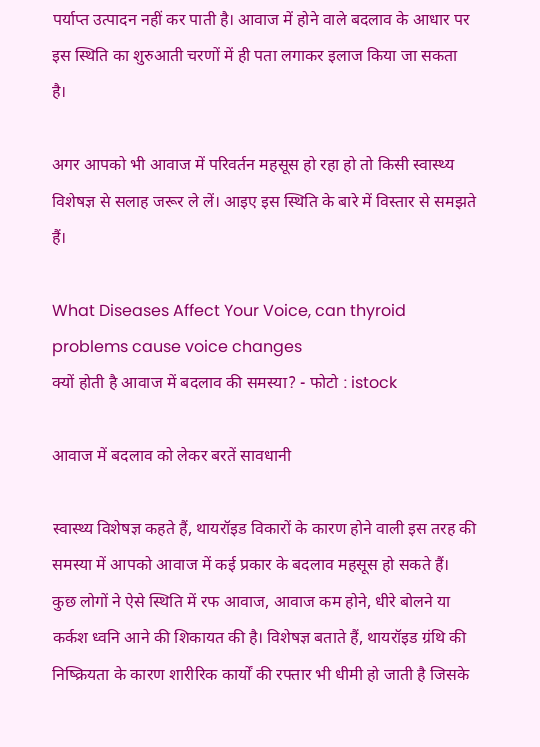पर्याप्त उत्पादन नहीं कर पाती है। आवाज में होने वाले बदलाव के आधार पर इस स्थिति का शुरुआती चरणों में ही पता लगाकर इलाज किया जा सकता है।

अगर आपको भी आवाज में परिवर्तन महसूस हो रहा हो तो किसी स्वास्थ्य विशेषज्ञ से सलाह जरूर ले लें। आइए इस स्थिति के बारे में विस्तार से समझते हैं।

What Diseases Affect Your Voice, can thyroid problems cause voice changes
क्यों होती है आवाज में बदलाव की समस्या? - फोटो : istock

आवाज में बदलाव को लेकर बरतें सावधानी

स्वास्थ्य विशेषज्ञ कहते हैं, थायरॉइड विकारों के कारण होने वाली इस तरह की समस्या में आपको आवाज में कई प्रकार के बदलाव महसूस हो सकते हैं। कुछ लोगों ने ऐसे स्थिति में रफ आवाज, आवाज कम होने, धीरे बोलने या कर्कश ध्वनि आने की शिकायत की है। विशेषज्ञ बताते हैं, थायरॉइड ग्रंथि की निष्क्रियता के कारण शारीरिक कार्यों की रफ्तार भी धीमी हो जाती है जिसके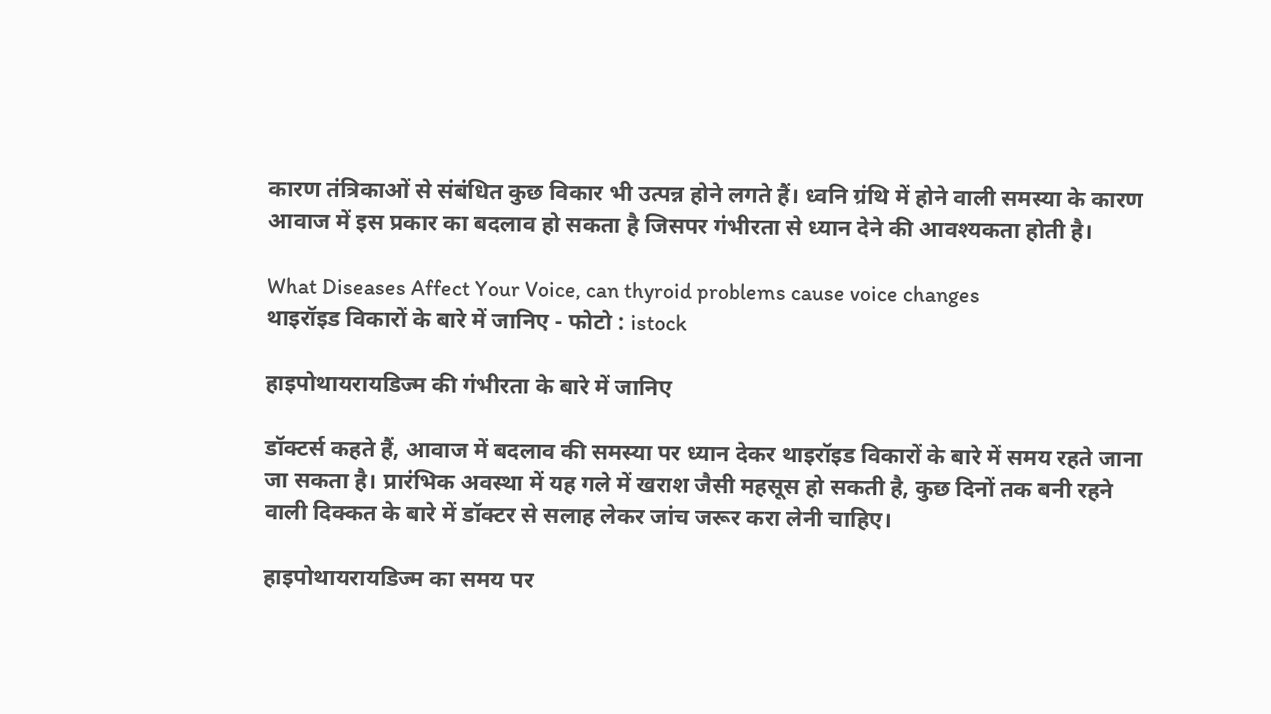कारण तंत्रिकाओं से संबंधित कुछ विकार भी उत्पन्न होने लगते हैं। ध्वनि ग्रंथि में होने वाली समस्या के कारण आवाज में इस प्रकार का बदलाव हो सकता है जिसपर गंभीरता से ध्यान देने की आवश्यकता होती है।

What Diseases Affect Your Voice, can thyroid problems cause voice changes
थाइरॉइड विकारों के बारे में जानिए - फोटो : istock

हाइपोथायरायडिज्म की गंभीरता के बारे में जानिए

डॉक्टर्स कहते हैं, आवाज में बदलाव की समस्या पर ध्यान देकर थाइरॉइड विकारों के बारे में समय रहते जाना जा सकता है। प्रारंभिक अवस्था में यह गले में खराश जैसी महसूस हो सकती है, कुछ दिनों तक बनी रहने वाली दिक्कत के बारे में डॉक्टर से सलाह लेकर जांच जरूर करा लेनी चाहिए।

हाइपोथायरायडिज्म का समय पर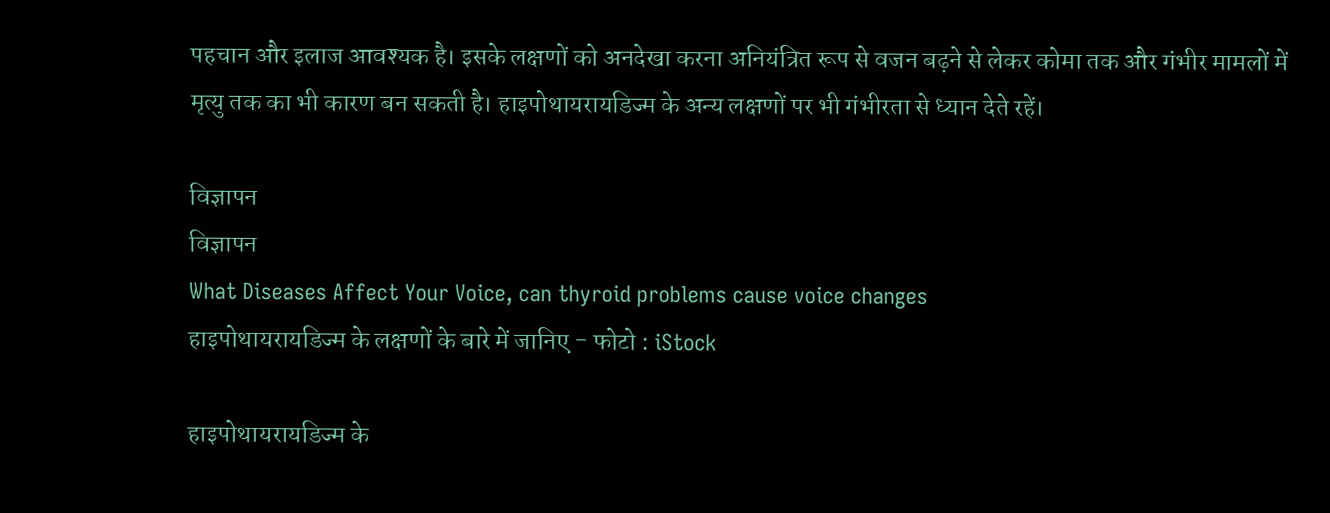पहचान और इलाज आवश्यक है। इसके लक्षणों को अनदेखा करना अनियंत्रित रूप से वजन बढ़ने से लेकर कोमा तक और गंभीर मामलों में मृत्यु तक का भी कारण बन सकती है। हाइपोथायरायडिज्म के अन्य लक्षणों पर भी गंभीरता से ध्यान देते रहें।

विज्ञापन
विज्ञापन
What Diseases Affect Your Voice, can thyroid problems cause voice changes
हाइपोथायरायडिज्म के लक्षणों के बारे में जानिए - फोटो : iStock

हाइपोथायरायडिज्म के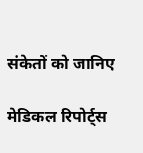संकेतों को जानिए

मेडिकल रिपोर्ट्स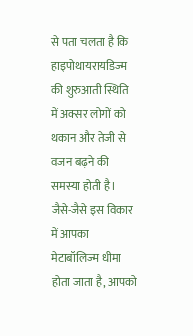से पता चलता है कि हाइपोथायरायडिज्म की शुरुआती स्थिति में अक्सर लोगों को थकान और तेजी से वजन बढ़ने की समस्या होती है। जैसे-जैसे इस विकार में आपका मेटाबॉलिज्म धीमा होता जाता है, आपको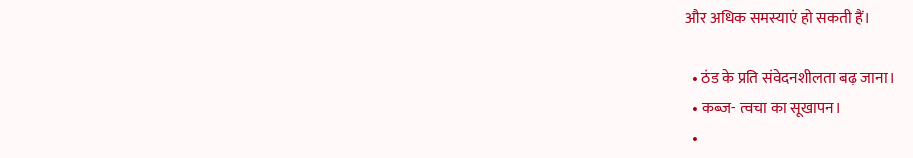और अधिक समस्याएं हो सकती हैं।

  • ठंड के प्रति संवेदनशीलता बढ़ जाना।
  • कब्ज- त्वचा का सूखापन।
  •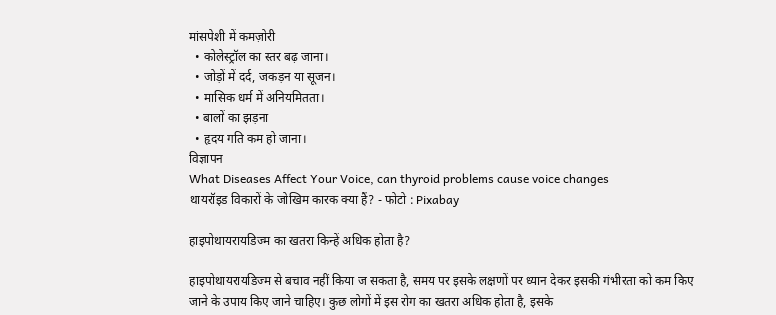मांसपेशी में कमज़ोरी
  • कोलेस्ट्रॉल का स्तर बढ़ जाना।
  • जोड़ों में दर्द, जकड़न या सूजन।
  • मासिक धर्म में अनियमितता।
  • बालों का झड़ना
  • हृदय गति कम हो जाना।
विज्ञापन
What Diseases Affect Your Voice, can thyroid problems cause voice changes
थायरॉइड विकारों के जोखिम कारक क्या हैं? - फोटो : Pixabay

हाइपोथायरायडिज्म का खतरा किन्हें अधिक होता है?

हाइपोथायरायडिज्म से बचाव नहीं किया ज सकता है, समय पर इसके लक्षणों पर ध्यान देकर इसकी गंभीरता को कम किए जाने के उपाय किए जाने चाहिए। कुछ लोगों में इस रोग का खतरा अधिक होता है, इसके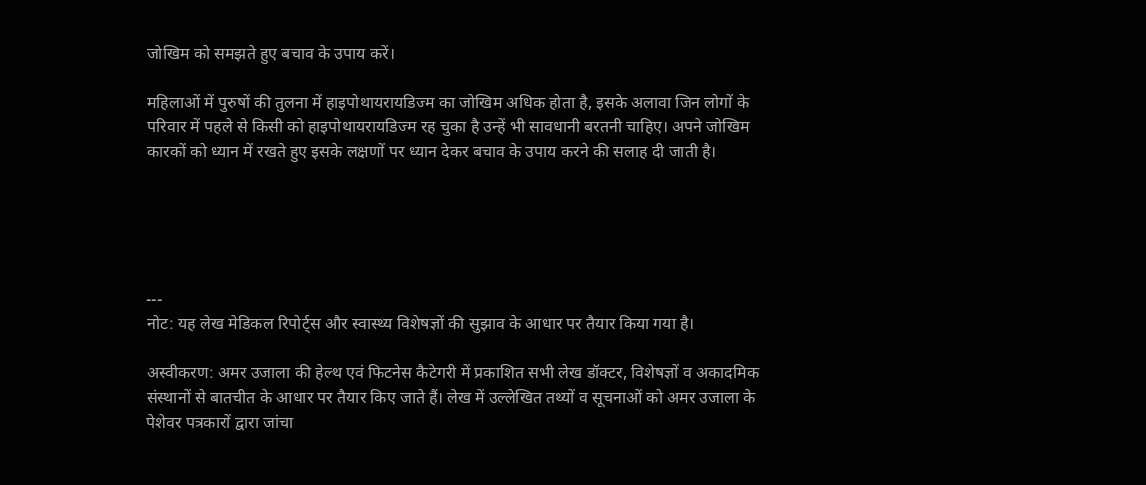जोखिम को समझते हुए बचाव के उपाय करें।

महिलाओं में पुरुषों की तुलना में हाइपोथायरायडिज्म का जोखिम अधिक होता है, इसके अलावा जिन लोगों के परिवार में पहले से किसी को हाइपोथायरायडिज्म रह चुका है उन्हें भी सावधानी बरतनी चाहिए। अपने जोखिम कारकों को ध्यान में रखते हुए इसके लक्षणों पर ध्यान देकर बचाव के उपाय करने की सलाह दी जाती है।





---
नोट: यह लेख मेडिकल रिपोर्ट्स और स्वास्थ्य विशेषज्ञों की सुझाव के आधार पर तैयार किया गया है।

अस्वीकरण: अमर उजाला की हेल्थ एवं फिटनेस कैटेगरी में प्रकाशित सभी लेख डॉक्टर, विशेषज्ञों व अकादमिक संस्थानों से बातचीत के आधार पर तैयार किए जाते हैं। लेख में उल्लेखित तथ्यों व सूचनाओं को अमर उजाला के पेशेवर पत्रकारों द्वारा जांचा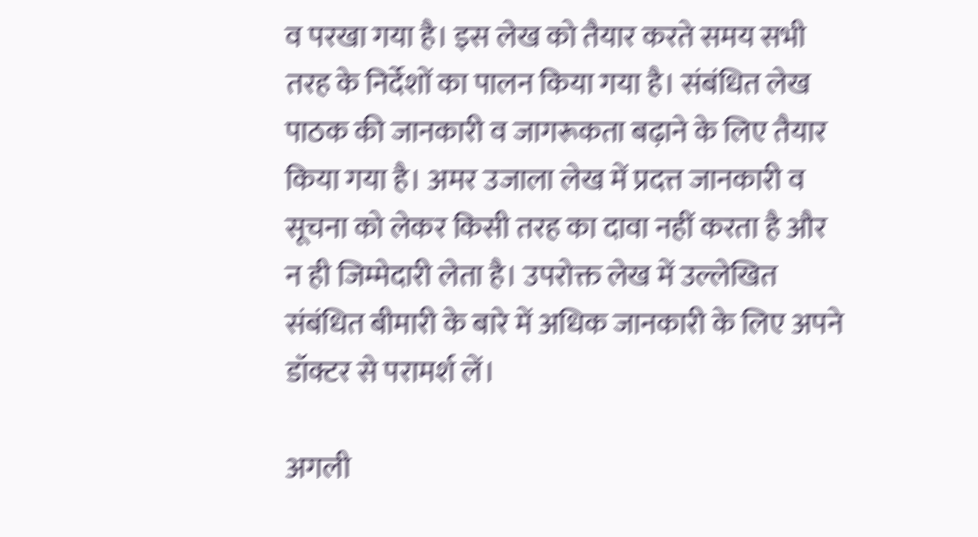व परखा गया है। इस लेख को तैयार करते समय सभी तरह के निर्देशों का पालन किया गया है। संबंधित लेख पाठक की जानकारी व जागरूकता बढ़ाने के लिए तैयार किया गया है। अमर उजाला लेख में प्रदत्त जानकारी व सूचना को लेकर किसी तरह का दावा नहीं करता है और न ही जिम्मेदारी लेता है। उपरोक्त लेख में उल्लेखित संबंधित बीमारी के बारे में अधिक जानकारी के लिए अपने डॉक्टर से परामर्श लें।

अगली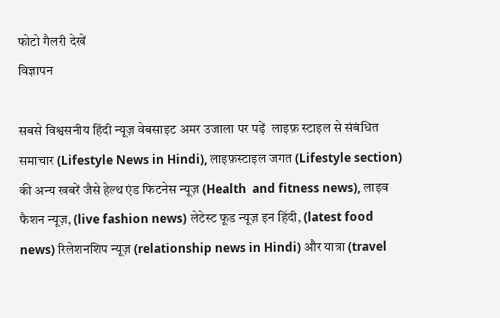फोटो गैलरी देखें
विज्ञापन

सबसे विश्वसनीय हिंदी न्यूज़ वेबसाइट अमर उजाला पर पढ़ें  लाइफ़ स्टाइल से संबंधित समाचार (Lifestyle News in Hindi), लाइफ़स्टाइल जगत (Lifestyle section) की अन्य खबरें जैसे हेल्थ एंड फिटनेस न्यूज़ (Health  and fitness news), लाइव फैशन न्यूज़, (live fashion news) लेटेस्ट फूड न्यूज़ इन हिंदी, (latest food news) रिलेशनशिप न्यूज़ (relationship news in Hindi) और यात्रा (travel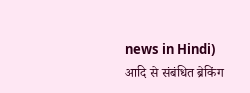news in Hindi)  आदि से संबंधित ब्रेकिंग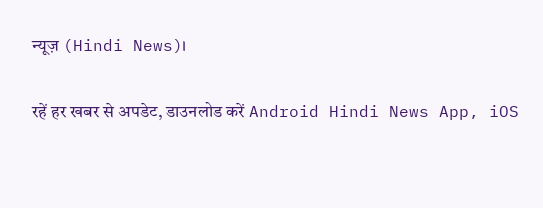न्यूज़ (Hindi News)।

रहें हर खबर से अपडेट, डाउनलोड करें Android Hindi News App, iOS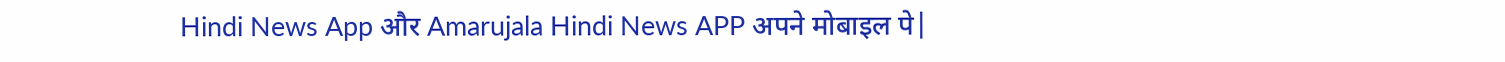Hindi News App और Amarujala Hindi News APP अपने मोबाइल पे|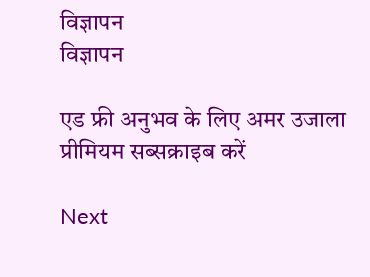विज्ञापन
विज्ञापन

एड फ्री अनुभव के लिए अमर उजाला प्रीमियम सब्सक्राइब करें

Next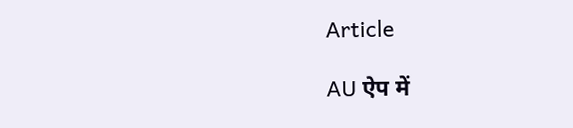Article

AU ऐप में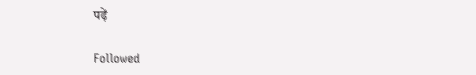पढ़ें

Followed